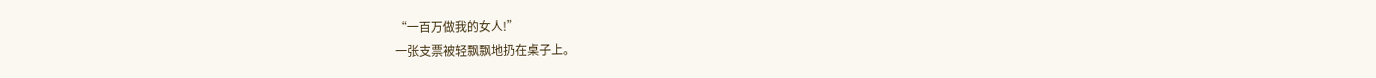“一百万做我的女人!”
一张支票被轻飘飘地扔在桌子上。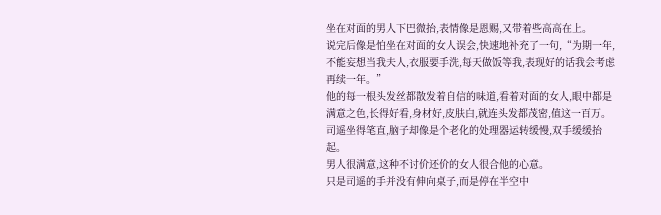坐在对面的男人下巴微抬,表情像是恩赐,又带着些高高在上。
说完后像是怕坐在对面的女人误会,快速地补充了一句,“为期一年,不能妄想当我夫人,衣服要手洗,每天做饭等我,表现好的话我会考虑再续一年。”
他的每一根头发丝都散发着自信的味道,看着对面的女人,眼中都是满意之色,长得好看,身材好,皮肤白,就连头发都茂密,值这一百万。
司遥坐得笔直,脑子却像是个老化的处理器运转缓慢,双手缓缓抬起。
男人很满意,这种不讨价还价的女人很合他的心意。
只是司遥的手并没有伸向桌子,而是停在半空中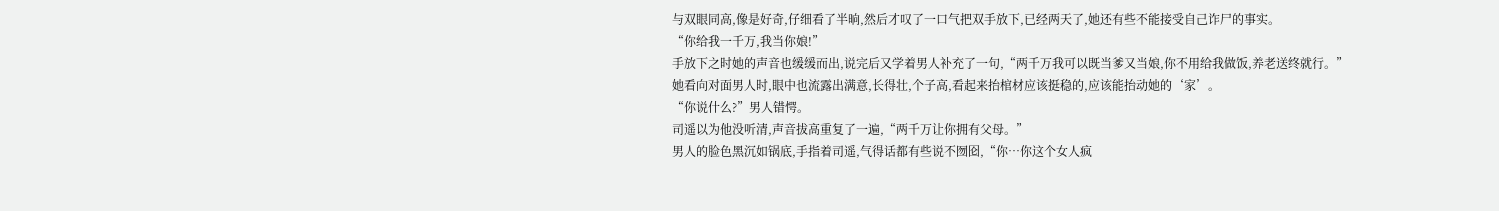与双眼同高,像是好奇,仔细看了半晌,然后才叹了一口气把双手放下,已经两天了,她还有些不能接受自己诈尸的事实。
“你给我一千万,我当你娘!”
手放下之时她的声音也缓缓而出,说完后又学着男人补充了一句,“两千万我可以既当爹又当娘,你不用给我做饭,养老送终就行。”
她看向对面男人时,眼中也流露出满意,长得壮,个子高,看起来抬棺材应该挺稳的,应该能抬动她的‘家’。
“你说什么?”男人错愕。
司遥以为他没听清,声音拔高重复了一遍,“两千万让你拥有父母。”
男人的脸色黑沉如锅底,手指着司遥,气得话都有些说不囫囵,“你…你这个女人疯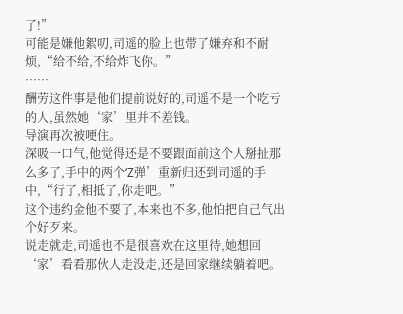了!”
可能是嫌他絮叨,司遥的脸上也带了嫌弃和不耐烦,“给不给,不给炸飞你。”
……
酬劳这件事是他们提前说好的,司遥不是一个吃亏的人,虽然她‘家’里并不差钱。
导演再次被哽住。
深吸一口气,他觉得还是不要跟面前这个人掰扯那么多了,手中的两个‘Z弹’重新归还到司遥的手中,“行了,相抵了,你走吧。”
这个违约金他不要了,本来也不多,他怕把自己气出个好歹来。
说走就走,司遥也不是很喜欢在这里待,她想回‘家’看看那伙人走没走,还是回家继续躺着吧。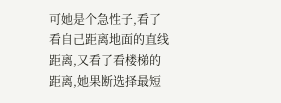可她是个急性子,看了看自己距离地面的直线距离,又看了看楼梯的距离,她果断选择最短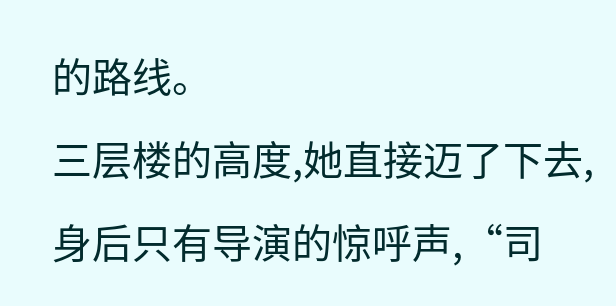的路线。
三层楼的高度,她直接迈了下去,身后只有导演的惊呼声,“司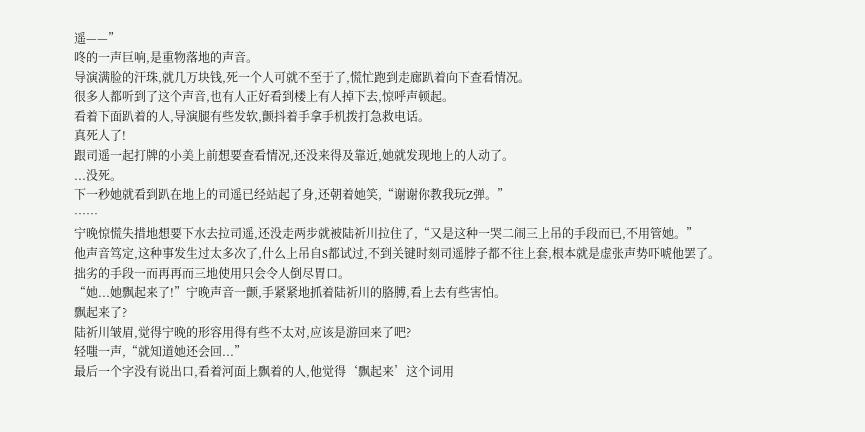遥——”
咚的一声巨响,是重物落地的声音。
导演满脸的汗珠,就几万块钱,死一个人可就不至于了,慌忙跑到走廊趴着向下查看情况。
很多人都听到了这个声音,也有人正好看到楼上有人掉下去,惊呼声顿起。
看着下面趴着的人,导演腿有些发软,颤抖着手拿手机拨打急救电话。
真死人了!
跟司遥一起打牌的小美上前想要查看情况,还没来得及靠近,她就发现地上的人动了。
...没死。
下一秒她就看到趴在地上的司遥已经站起了身,还朝着她笑,“谢谢你教我玩Z弹。”
……
宁晚惊慌失措地想要下水去拉司遥,还没走两步就被陆祈川拉住了,“又是这种一哭二闹三上吊的手段而已,不用管她。”
他声音笃定,这种事发生过太多次了,什么上吊自S都试过,不到关键时刻司遥脖子都不往上套,根本就是虚张声势吓唬他罢了。
拙劣的手段一而再再而三地使用只会令人倒尽胃口。
“她...她飘起来了!”宁晚声音一颤,手紧紧地抓着陆祈川的胳膊,看上去有些害怕。
飘起来了?
陆祈川皱眉,觉得宁晚的形容用得有些不太对,应该是游回来了吧?
轻嗤一声,“就知道她还会回...”
最后一个字没有说出口,看着河面上飘着的人,他觉得‘飘起来’这个词用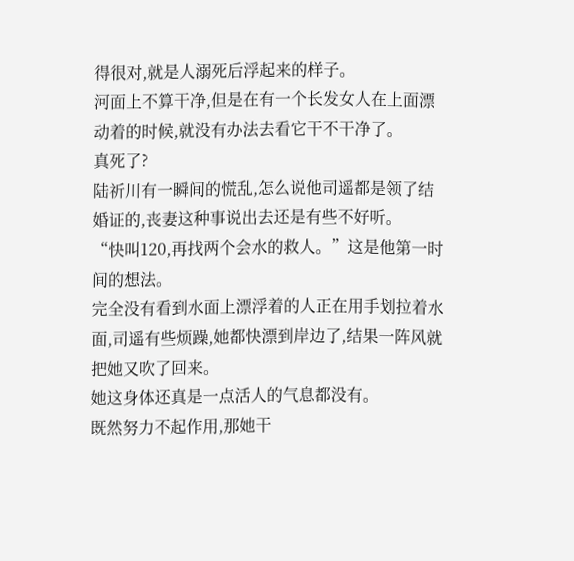得很对,就是人溺死后浮起来的样子。
河面上不算干净,但是在有一个长发女人在上面漂动着的时候,就没有办法去看它干不干净了。
真死了?
陆祈川有一瞬间的慌乱,怎么说他司遥都是领了结婚证的,丧妻这种事说出去还是有些不好听。
“快叫120,再找两个会水的救人。”这是他第一时间的想法。
完全没有看到水面上漂浮着的人正在用手划拉着水面,司遥有些烦躁,她都快漂到岸边了,结果一阵风就把她又吹了回来。
她这身体还真是一点活人的气息都没有。
既然努力不起作用,那她干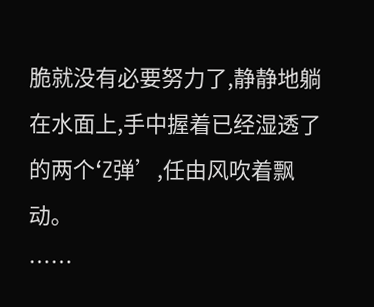脆就没有必要努力了,静静地躺在水面上,手中握着已经湿透了的两个‘Z弹’,任由风吹着飘动。
……